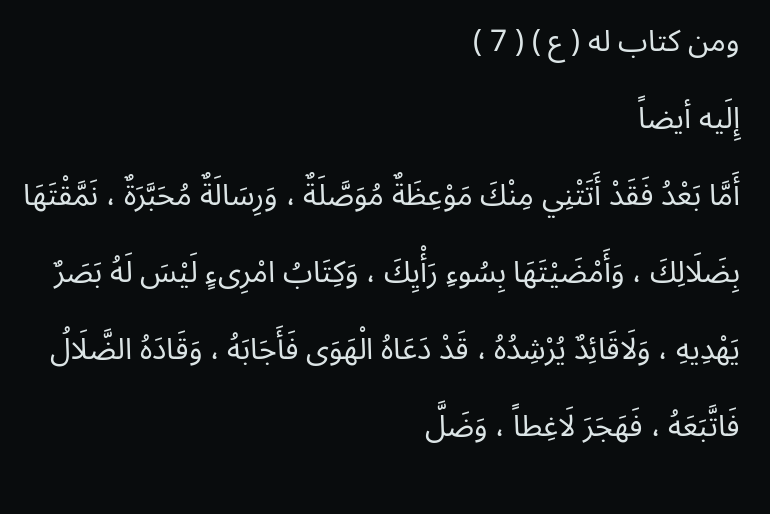ومن كتاب له ( ع ) ( 7 )
إِلَيه أيضاً
أَمَّا بَعْدُ فَقَدْ أَتَتْنِي مِنْكَ مَوْعِظَةٌ مُوَصَّلَةٌ ، وَرِسَالَةٌ مُحَبَّرَةٌ ، نَمَّقْتَهَا بِضَلَالِكَ ، وَأَمْضَيْتَهَا بِسُوءِ رَأْيِكَ ، وَكِتَابُ امْرِىءٍ لَيْسَ لَهُ بَصَرٌ يَهْدِيهِ ، وَلَاقَائِدٌ يُرْشِدُهُ ، قَدْ دَعَاهُ الْهَوَى فَأَجَابَهُ ، وَقَادَهُ الضَّلَالُ فَاتَّبَعَهُ ، فَهَجَرَ لَاغِطاً ، وَضَلَّ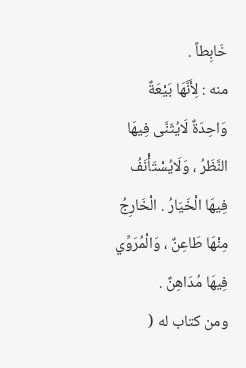خَابِطاً .
منه : لِأَنَّهَا بَيْعَةٌ وَاحِدَةٌ لَايُثَنَّى فِيهَا النَّظَرُ ، وَلَايُسْتَأْنَفُ فِيهَا الْخَيَارُ . الْخَارِجُ مِنْهَا طَاعِنٌ ، وَالْمُرَوِّي فِيهَا مُدَاهِنٌ .
ومن كتاب له (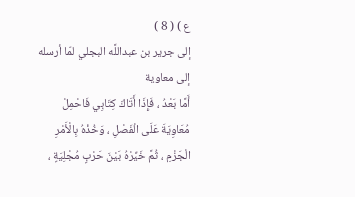ع ) ( 8 )
إلى جرير بن عبداللَّه البجلي لمّا أرسله إلى معاوية
أَمَّا بَعْدُ ، فَإِذَا أَتَاكَ كِتَابِي فَاحْمِلْ مُعَاوِيَةَ عَلَى الْفَصْلِ ، وَخُذْهُ بِالْأَمْرِ الْجَزْمِ ، ثُمَّ خَيِّرْهُ بَيْنَ حَرْبٍ مُجْلِيَةٍ ،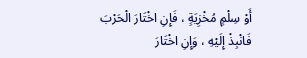أَوْ سِلْمٍ مُخْزِيَةٍ ، فَإِنِ اخْتَارَ الْحَرْبَ فَانْبِذْ إِلَيْهِ ، وَإِنِ اخْتَارَ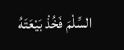السِّلْمَ فَخُذْ بَيْعَتَهُ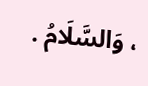، وَالسَّلَامُ .